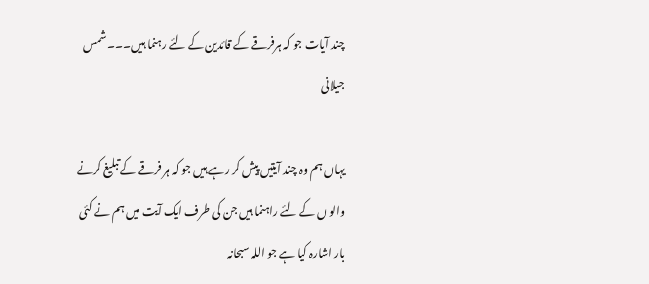چند آیات جو کہ ہرفرقے کے قائدین کے لئے رہنما ہیں۔۔۔ شمس جیلانی

یہاں ہم وہ چند آیتیں پیش کر رہے ہیں جو کہ ہر فرقے کے تبلیغ کرنے والو ں کے لئے راہنما ہیں جن کی طرف ایک آیت میں ہم نے کئی بار اشارہ کیا ہے جو اللہ سبحانہ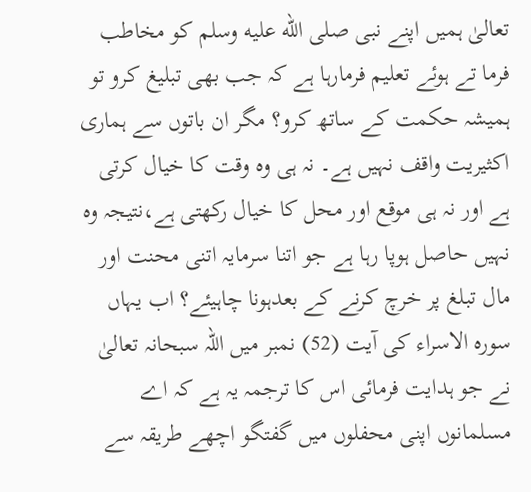تعالیٰ ہمیں اپنے نبی صلى الله عليه وسلم کو مخاطب فرما تے ہوئے تعلیم فرمارہا ہے کہ جب بھی تبلیغ کرو تو ہمیشہ حکمت کے ساتھ کرو؟ مگر ان باتوں سے ہماری اکثیریت واقف نہیں ہے۔ نہ ہی وہ وقت کا خیال کرتی ہے اور نہ ہی موقع اور محل کا خیال رکھتی ہے،نتیجہ وہ نہیں حاصل ہوپا رہا ہے جو اتنا سرمایہ اتنی محنت اور مال تبلغ پر خرچ کرنے کے بعدہونا چاہیئے؟ اب یہاں سورہ الاسراء کی آیت (52) نمبر میں اللہ سبحانہ تعالیٰ نے جو ہدایت فرمائی اس کا ترجمہ یہ ہے کہ اے مسلمانوں اپنی محفلوں میں گفتگو اچھے طریقہ سے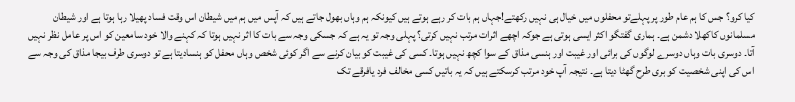کیا کرو؟ جس کا ہم عام طور پر پہلےتو محفلوں میں خیال ہی نہیں رکھتے!جہاں ہم بات کر رہے ہوتے ہیں کیونکہ ہم وہاں بھول جاتے ہیں کہ آپس میں ہم میں شیطان اس وقت فساد پھیلا رہا ہوتا ہے اور شیطان مسلمانوں کاکھلا دشمن ہے۔ ہماری گفتگو اکثر ایسی ہوتی ہے جوکہ اچھے اثرات مرتب نہیں کرتی؟ پہلی وجہ تو یہ ہے کہ جسکی وجہ سے بات کا اثر نہیں ہوتا کہ کہنے والا خود سامعین کو اس پر عامل نظر نہیں آتا۔ دوسری بات وہاں دوسرے لوگوں کی برائی اور غیبت اور ہنسی مذاق کے سوا کچھ نہیں ہوتا۔ کسی کی غیبت کو بیان کرنے سے اگر کوئی شخص وہاں محفل کو ہنسادیتا ہے تو دوسری طرف بیجا مذاق کی وجہ سے اس کی اپنی شخصیت کو بری طرح گھٹا دیتا ہے۔ نتیجہ آپ خود مرتب کرسکتے ہیں کہ یہ باتیں کسی مخالف فرد یافرقے تک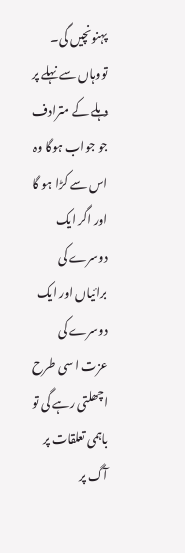پہنونچیں گی۔ تووہاں سے نہلے پر دہلے کے مترادف جو جواب ہوگا وہ اس سے کڑا ہو گا اور اگر ایک دوسرے کی برائیاں اور ایک دوسرے کی عزت ا سی طرح اچھلتی رہے گی تو باہمی تعلقات پر آگ پر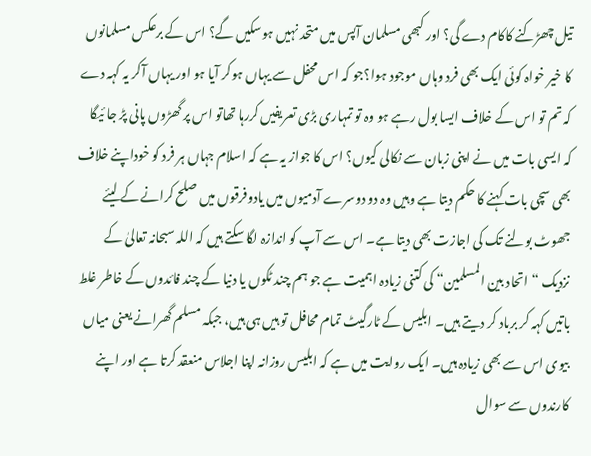تیل چھڑکنے کاکام دے گی؟ اور کبھی مسلمان آپس میں متحد نہیں ہوسکیں گے؟ اس کے برعکس مسلمانوں کا خیر خواہ کوئی ایک بھی فرد وہاں موجود ہوا؟جو کہ اس محفل سے یہاں ہوکر آیا ہو اور یہاں آکر یہ کہہ دے کہ تم تو اس کے خلاف ایسا بول رہے ہو وہ تو تمہاری بڑی تعریفیں کررہا تھاتو اس پر گھڑوں پانی پڑ جا ئیگا کہ ایسی بات میں نے اپنی زبان سے نکالی کیوں؟ اس کا جواز یہ ہے کہ اسلام جہاں ہر فرد کو خوداپنے خلاف بھی سچی بات کہنے کا حکم دیتا ہے وہیں وہ دو دوسرے آدمیوں میں یادوفرقوں میں صلح کرانے کے لیئے جھوٹ بولنے تک کی اجازت بھی دیتا ہے۔ اس سے آپ کو اندازہ لگا سکتے ہیں کہ اللہ سبحانہ تعالیٰ کے نزدیک “اتحاد بین المسلمین“ کی کتنی زیادہ اہمیت ہے جو ہم چند ٹکوں یا دنیا کے چند فائدوں کے خاطر غلط باتیں کہہ کر برباد کر دیتے ہیں۔ ابلیس کے ٹارگیٹ تمام محافل تو ہیں ہی ہیں، جبکہ مسلم گھرانے یعنی میاں بیوی اس سے بھی زیادہ ہیں۔ ایک روایت میں ہے کہ ابلیس روزانہ اپنا اجلاس منعقد کرتا ہے اور اپنے کارندوں سے سوال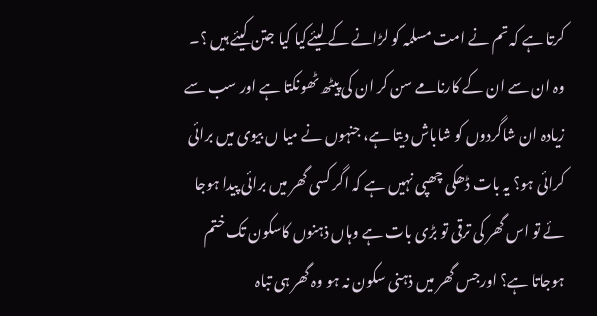کرتا ہے کہ تم نے امت مسلمہ کو لڑانے کے لیئےکیا کیا جتن کیئے ہیں ؟۔ وہ ان سے ان کے کارنامے سن کر ان کی پیٹھ ٹھونکتا ہے اور سب سے زیادہ ان شاگردوں کو شاباش دیتا ہے، جنہوں نے میا ں بیوی میں برائی کرائی ہو؟ یہ بات ڈھکی چھپی نہیں ہے کہ اگر کسی گھر میں برائی پیدا ہوجا ئے تو اس گھر کی ترقی تو بڑی بات ہے وہاں ذہنوں کاسکون تک ختم ہوجاتا ہے؟ اورجس گھر میں ذہنی سکون نہ ہو وہ گھر ہی تباہ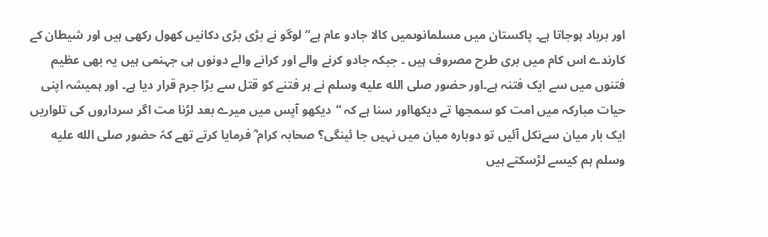اور برباد ہوجاتا ہے۔ پاکستان میں مسلمانوںمیں کالا جادو عام ہے“ لوگو نے بڑی بڑی دکانیں کھول رکھی ہیں اور شیطان کے کارندے اس کام میں بری طرح مصروف ہیں ۔ جبکہ جادو کرنے والے اور کرانے والے دونوں ہی جہنمی ہیں یہ بھی عظیم فتنوں میں سے ایک فتنہ ہے۔اور حضور صلى الله عليه وسلم نے ہر فتنے کو قتل سے بڑا جرم قرار دیا ہے۔ اور ہمیشہ اپنی حیات مبارکہ میں امت کو سمجھا تے دیکھااور سنا ہے کہ “دیکھو آپس میں میرے بعد لڑنا مت اگر سرداروں کی تلواریں ایک بار میان سےنکل آئیں تو دوبارہ میان میں نہیں جا ئینگی؟ صحابہ کرام ؓ فرمایا کرتے تھے کہً حضور صلى الله عليه وسلم ہم کیسے لڑسکتے ہیں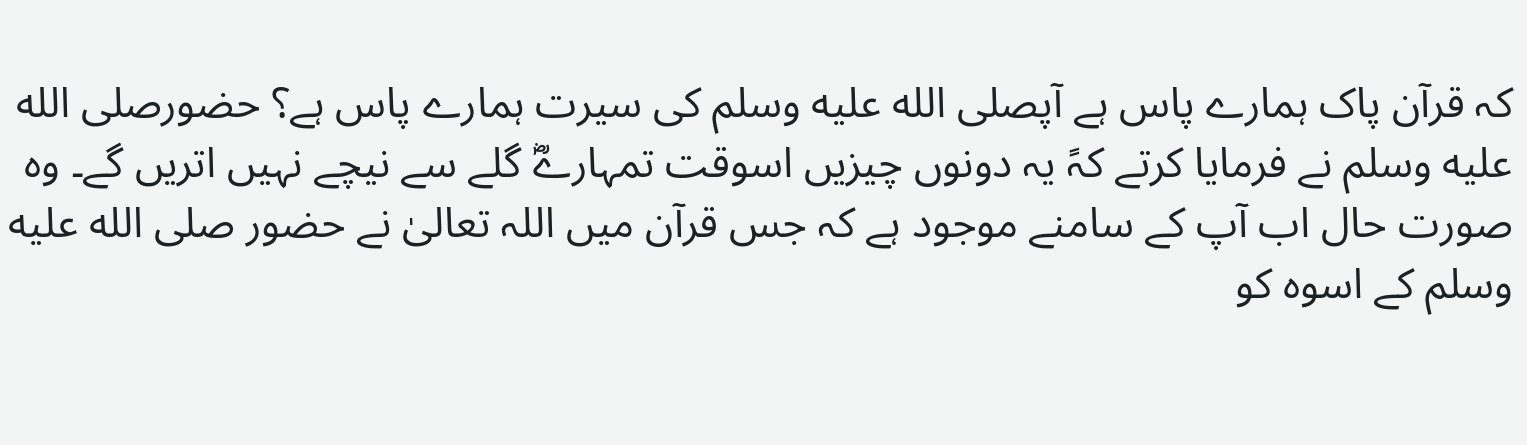کہ قرآن پاک ہمارے پاس ہے آپصلى الله عليه وسلم کی سیرت ہمارے پاس ہے؟ حضورصلى الله عليه وسلم نے فرمایا کرتے کہً یہ دونوں چیزیں اسوقت تمہارےؓ گلے سے نیچے نہیں اتریں گے۔ وہ صورت حال اب آپ کے سامنے موجود ہے کہ جس قرآن میں اللہ تعالیٰ نے حضور صلى الله عليه وسلم کے اسوہ کو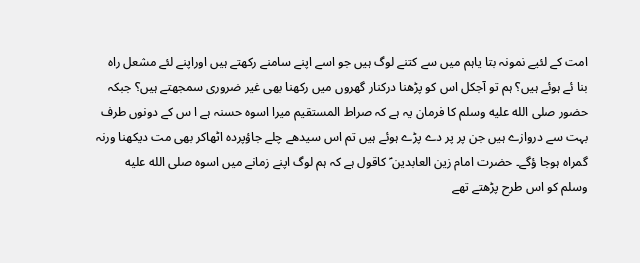امت کے لئیے نمونہ بتا یاہم میں سے کتنے لوگ ہیں جو اسے اپنے سامنے رکھتے ہیں اوراپنے لئے مشعل راہ بنا ئے ہوئے ہیں؟ ہم تو آجکل اس کو پڑھنا درکنار گھروں میں رکھنا بھی غیر ضروری سمجھتے ہیں؟ جبکہ حضور صلى الله عليه وسلم کا فرمان یہ ہے کہ صراط المستقیم میرا اسوہ حسنہ ہے ا س کے دونوں طرف بہت سے دروازے ہیں جن پر پر دے پڑے ہوئے ہیں تم اس سیدھے چلے جاؤپردہ اٹھاکر بھی مت دیکھنا ورنہ گمراہ ہوجا ؤگے۔ حضرت امام زین العابدین ؑ کاقول ہے کہ ہم لوگ اپنے زمانے میں اسوہ صلى الله عليه وسلم کو اس طرح پڑھتے تھے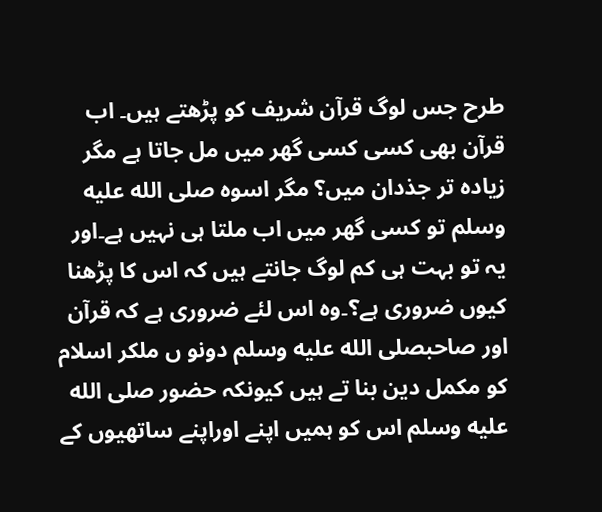طرح جس لوگ قرآن شریف کو پڑھتے ہیں۔ اب قرآن بھی کسی کسی گھر میں مل جاتا ہے مگر زیادہ تر جذدان میں؟ مگر اسوہ صلى الله عليه وسلم تو کسی گھر میں اب ملتا ہی نہیں ہے۔اور یہ تو بہت ہی کم لوگ جانتے ہیں کہ اس کا پڑھنا کیوں ضروری ہے؟۔وہ اس لئے ضروری ہے کہ قرآن اور صاحبصلى الله عليه وسلم دونو ں ملکر اسلام کو مکمل دین بنا تے ہیں کیونکہ حضور صلى الله عليه وسلم اس کو ہمیں اپنے اوراپنے ساتھیوں کے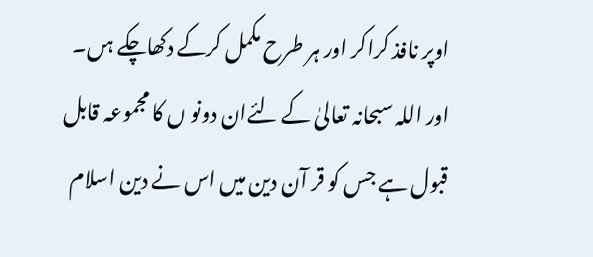اوپر نافذ کراکر اور ہر طرح مکمل کرکے دکھاچکے ہں۔ اور اللہ سبحانہ تعالیٰ کے لئےان دونو ں کا مجموعہ قابل قبول ہے جس کو قر آن دین میں اس نے دین اسلام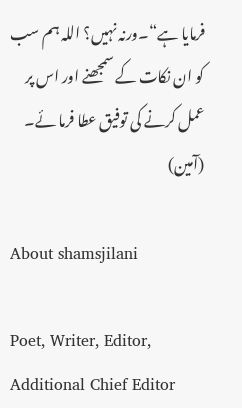فرمایا ہے“۔ورنہ نہیں؟ اللہ ہم سب کو ان نکات کے سمجھنے اور اس پر عمل کرنے کی توفیق عطا فرما ئے۔ (آمین)

About shamsjilani

Poet, Writer, Editor, Additional Chief Editor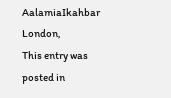AalamiaIkahbar London,
This entry was posted in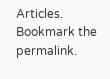Articles. Bookmark the permalink.